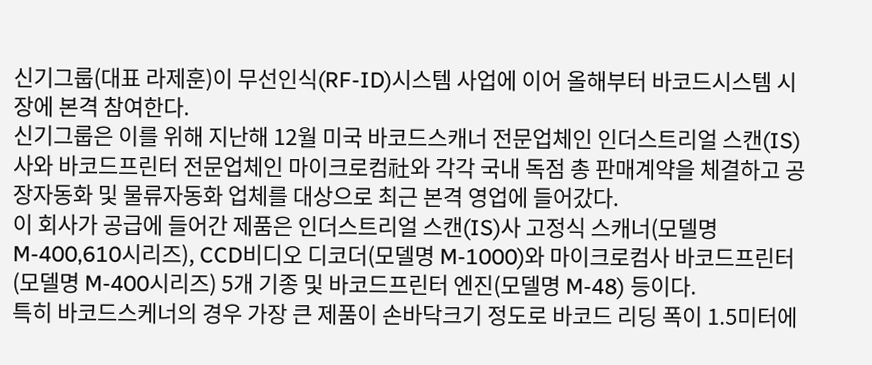신기그룹(대표 라제훈)이 무선인식(RF-ID)시스템 사업에 이어 올해부터 바코드시스템 시장에 본격 참여한다.
신기그룹은 이를 위해 지난해 12월 미국 바코드스캐너 전문업체인 인더스트리얼 스캔(IS)사와 바코드프린터 전문업체인 마이크로컴社와 각각 국내 독점 총 판매계약을 체결하고 공장자동화 및 물류자동화 업체를 대상으로 최근 본격 영업에 들어갔다.
이 회사가 공급에 들어간 제품은 인더스트리얼 스캔(IS)사 고정식 스캐너(모델명 M-400,610시리즈), CCD비디오 디코더(모델명 M-1000)와 마이크로컴사 바코드프린터(모델명 M-400시리즈) 5개 기종 및 바코드프린터 엔진(모델명 M-48) 등이다.
특히 바코드스케너의 경우 가장 큰 제품이 손바닥크기 정도로 바코드 리딩 폭이 1.5미터에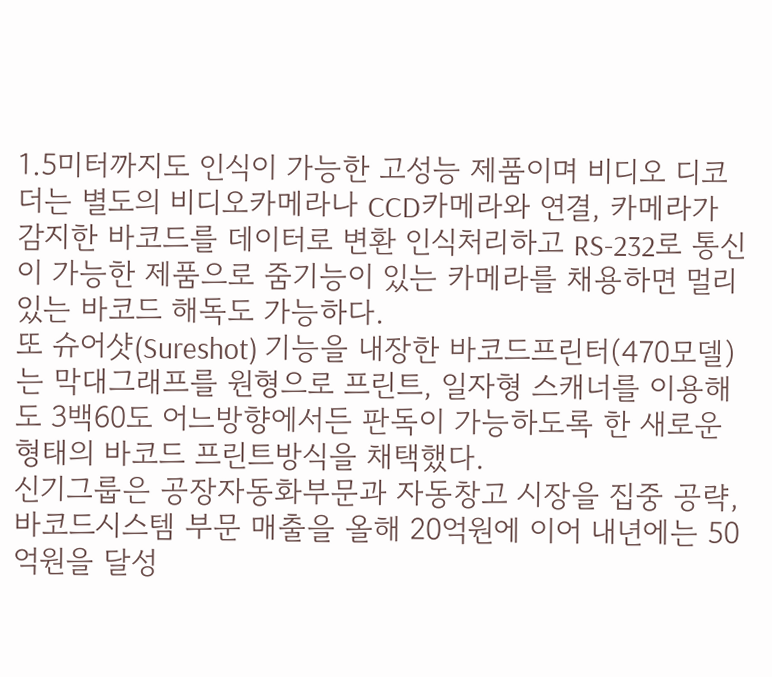1.5미터까지도 인식이 가능한 고성능 제품이며 비디오 디코더는 별도의 비디오카메라나 CCD카메라와 연결, 카메라가 감지한 바코드를 데이터로 변환 인식처리하고 RS-232로 통신이 가능한 제품으로 줌기능이 있는 카메라를 채용하면 멀리 있는 바코드 해독도 가능하다.
또 슈어샷(Sureshot) 기능을 내장한 바코드프린터(470모델)는 막대그래프를 원형으로 프린트, 일자형 스캐너를 이용해도 3백60도 어느방향에서든 판독이 가능하도록 한 새로운 형태의 바코드 프린트방식을 채택했다.
신기그룹은 공장자동화부문과 자동창고 시장을 집중 공략, 바코드시스템 부문 매출을 올해 20억원에 이어 내년에는 50억원을 달성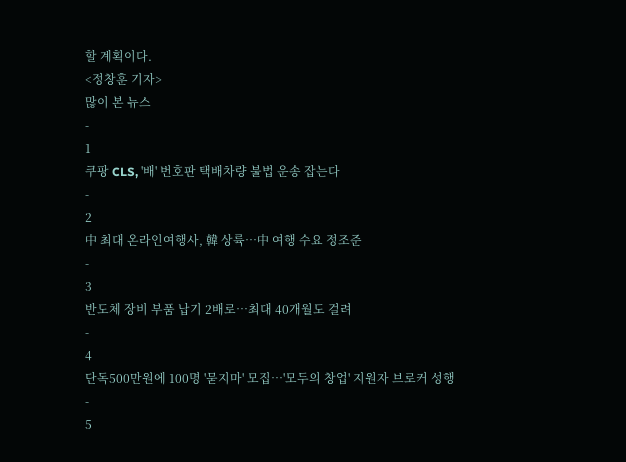할 계획이다.
<정창훈 기자>
많이 본 뉴스
-
1
쿠팡 CLS, '배' 번호판 택배차량 불법 운송 잡는다
-
2
中 최대 온라인여행사, 韓 상륙…中 여행 수요 정조준
-
3
반도체 장비 부품 납기 2배로…최대 40개월도 걸려
-
4
단독500만원에 100명 '묻지마' 모집…'모두의 창업' 지원자 브로커 성행
-
5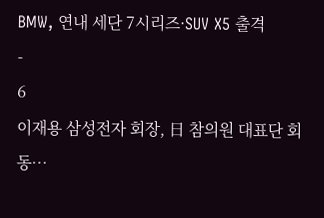BMW, 연내 세단 7시리즈·SUV X5 출격
-
6
이재용 삼성전자 회장, 日 참의원 대표단 회동…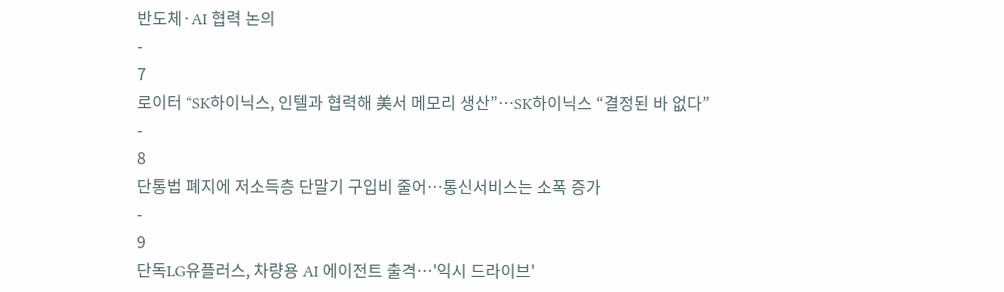반도체·AI 협력 논의
-
7
로이터 “SK하이닉스, 인텔과 협력해 美서 메모리 생산”…SK하이닉스 “결정된 바 없다”
-
8
단통법 폐지에 저소득층 단말기 구입비 줄어…통신서비스는 소폭 증가
-
9
단독LG유플러스, 차량용 AI 에이전트 출격…'익시 드라이브'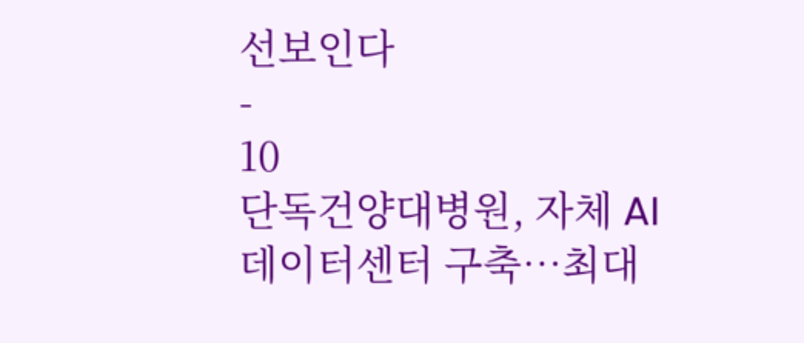선보인다
-
10
단독건양대병원, 자체 AI 데이터센터 구축…최대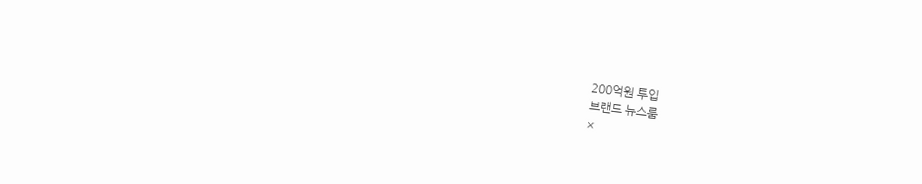200억원 투입
브랜드 뉴스룸
×